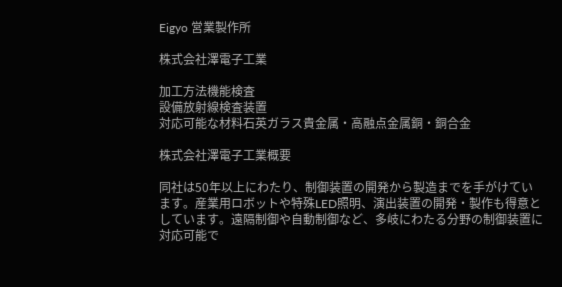Eigyo 営業製作所

株式会社澤電子工業

加工方法機能検査
設備放射線検査装置
対応可能な材料石英ガラス貴金属・高融点金属銅・銅合金

株式会社澤電子工業概要

同社は50年以上にわたり、制御装置の開発から製造までを手がけています。産業用ロボットや特殊LED照明、演出装置の開発・製作も得意としています。遠隔制御や自動制御など、多岐にわたる分野の制御装置に対応可能で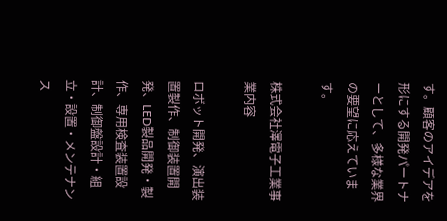す。顧客のアイデアを形にする開発パートナーとして、多様な業界の要望に応えています。

株式会社澤電子工業事業内容

ロボット開発、演出装置製作、制御装置開発、LED製品開発・製作、専用検査装置設計、制御盤設計・組立・設置・メンテナンス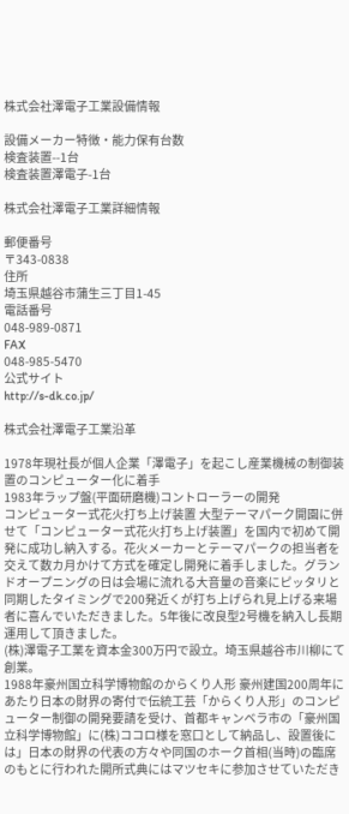株式会社澤電子工業設備情報

設備メーカー特徴・能力保有台数
検査装置--1台
検査装置澤電子-1台

株式会社澤電子工業詳細情報

郵便番号
〒343-0838
住所
埼玉県越谷市蒲生三丁目1-45
電話番号
048-989-0871
FAX
048-985-5470
公式サイト
http://s-dk.co.jp/

株式会社澤電子工業沿革

1978年現社長が個人企業「澤電子」を起こし産業機械の制御装置のコンピューター化に着手
1983年ラップ盤(平面研磨機)コントローラーの開発
コンピューター式花火打ち上げ装置 大型テーマパーク開園に併せて「コンピューター式花火打ち上げ装置」を国内で初めて開発に成功し納入する。花火メーカーとテーマパークの担当者を交えて数カ月かけて方式を確定し開発に着手しました。グランドオープニングの日は会場に流れる大音量の音楽にピッタリと同期したタイミングで200発近くが打ち上げられ見上げる来場者に喜んでいただきました。5年後に改良型2号機を納入し長期運用して頂きました。
(株)澤電子工業を資本金300万円で設立。埼玉県越谷市川柳にて創業。
1988年豪州国立科学博物館のからくり人形 豪州建国200周年にあたり日本の財界の寄付で伝統工芸「からくり人形」のコンピューター制御の開発要請を受け、首都キャンベラ市の「豪州国立科学博物館」に(株)ココロ様を窓口として納品し、設置後には」日本の財界の代表の方々や同国のホーク首相(当時)の臨席のもとに行われた開所式典にはマツセキに参加させていただき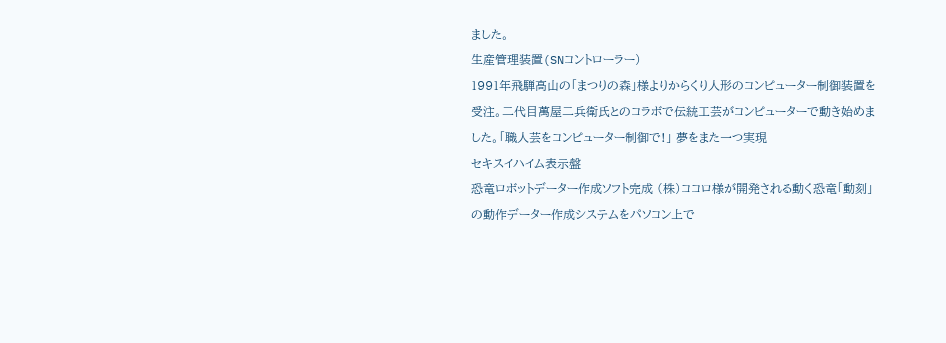ました。
生産管理装置(SNコントローラー)
1991年飛騨高山の「まつりの森」様よりからくり人形のコンピューター制御装置を受注。二代目萬屋二兵衛氏とのコラボで伝統工芸がコンピューターで動き始めました。「職人芸をコンピューター制御で!」 夢をまた一つ実現
セキスイハイム表示盤
恐竜ロボットデーター作成ソフト完成 (株)ココロ様が開発される動く恐竜「動刻」の動作データー作成システムをパソコン上で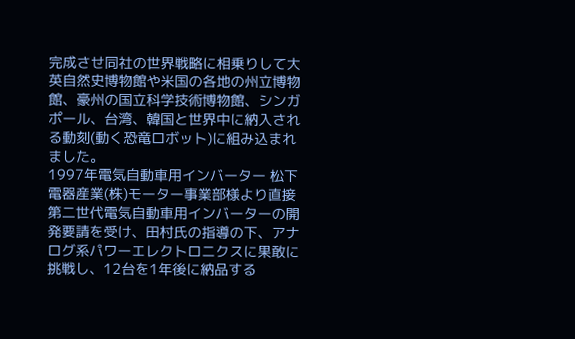完成させ同社の世界戦略に相乗りして大英自然史博物館や米国の各地の州立博物館、豪州の国立科学技術博物館、シンガポール、台湾、韓国と世界中に納入される動刻(動く恐竜ロボット)に組み込まれました。
1997年電気自動車用インバーター 松下電器産業(株)モーター事業部様より直接第二世代電気自動車用インバーターの開発要請を受け、田村氏の指導の下、アナログ系パワーエレクトロニクスに果敢に挑戦し、12台を1年後に納品する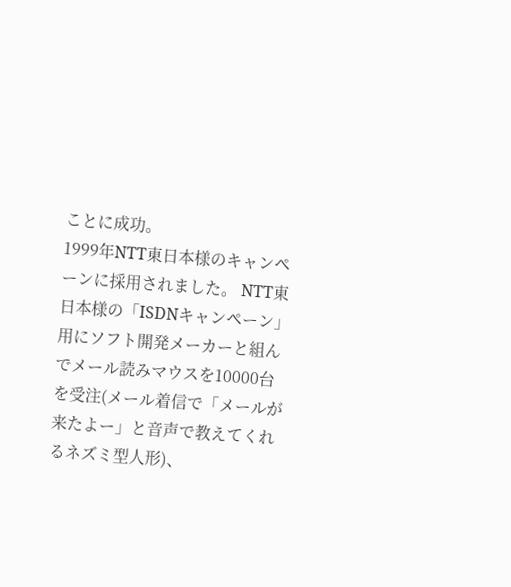ことに成功。
1999年NTT東日本様のキャンペーンに採用されました。 NTT東日本様の「ISDNキャンペーン」用にソフト開発メーカーと組んでメール読みマウスを10000台を受注(メール着信で「メールが来たよー」と音声で教えてくれるネズミ型人形)、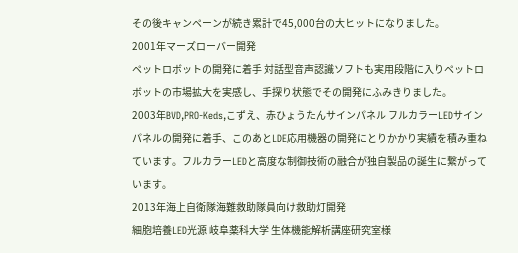その後キャンペーンが続き累計で45,000台の大ヒットになりました。
2001年マーズローバー開発
ペットロボットの開発に着手 対話型音声認識ソフトも実用段階に入りペットロボットの市場拡大を実感し、手探り状態でその開発にふみきりました。
2003年BVD,PRO-Keds,こずえ、赤ひょうたんサインパネル フルカラーLEDサインパネルの開発に着手、このあとLDE応用機器の開発にとりかかり実績を積み重ねています。フルカラーLEDと高度な制御技術の融合が独自製品の誕生に繋がっています。
2013年海上自衛隊海難救助隊員向け救助灯開発
細胞培養LED光源 岐阜薬科大学 生体機能解析講座研究室様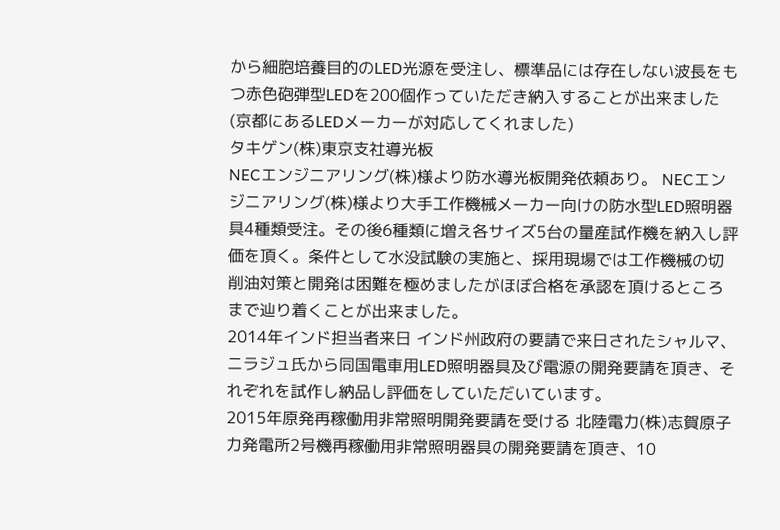から細胞培養目的のLED光源を受注し、標準品には存在しない波長をもつ赤色砲弾型LEDを200個作っていただき納入することが出来ました(京都にあるLEDメーカーが対応してくれました)
タキゲン(株)東京支社導光板
NECエンジニアリング(株)様より防水導光板開発依頼あり。 NECエンジニアリング(株)様より大手工作機械メーカー向けの防水型LED照明器具4種類受注。その後6種類に増え各サイズ5台の量産試作機を納入し評価を頂く。条件として水没試験の実施と、採用現場では工作機械の切削油対策と開発は困難を極めましたがほぼ合格を承認を頂けるところまで辿り着くことが出来ました。
2014年インド担当者来日 インド州政府の要請で来日されたシャルマ、ニラジュ氏から同国電車用LED照明器具及び電源の開発要請を頂き、それぞれを試作し納品し評価をしていただいています。
2015年原発再稼働用非常照明開発要請を受ける 北陸電力(株)志賀原子力発電所2号機再稼働用非常照明器具の開発要請を頂き、10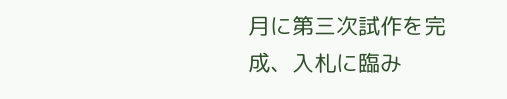月に第三次試作を完成、入札に臨み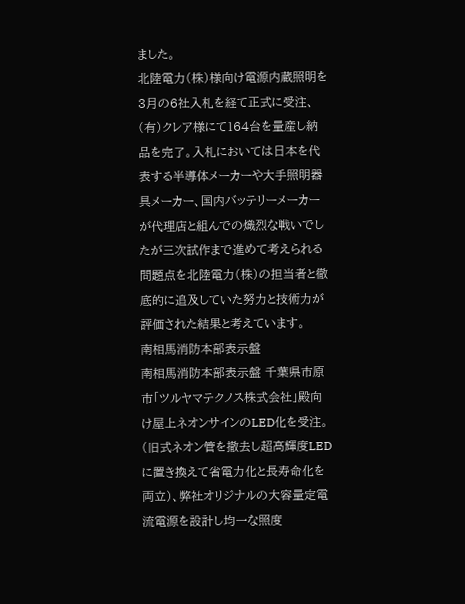ました。
北陸電力(株)様向け電源内蔵照明を3月の6社入札を経て正式に受注、(有)クレア様にて164台を量産し納品を完了。入札においては日本を代表する半導体メーカーや大手照明器具メーカー、国内バッテリーメーカーが代理店と組んでの熾烈な戦いでしたが三次試作まで進めて考えられる問題点を北陸電力(株)の担当者と徹底的に追及していた努力と技術力が評価された結果と考えています。
南相馬消防本部表示盤
南相馬消防本部表示盤 千葉県市原市「ツルヤマテクノス株式会社」殿向け屋上ネオンサインのLED化を受注。(旧式ネオン管を撤去し超高輝度LEDに置き換えて省電力化と長寿命化を両立)、弊社オリジナルの大容量定電流電源を設計し均一な照度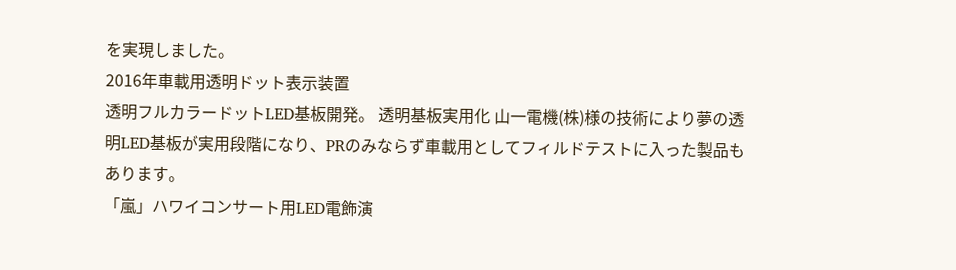を実現しました。
2016年車載用透明ドット表示装置
透明フルカラードットLED基板開発。 透明基板実用化 山一電機(株)様の技術により夢の透明LED基板が実用段階になり、PRのみならず車載用としてフィルドテストに入った製品もあります。
「嵐」ハワイコンサート用LED電飾演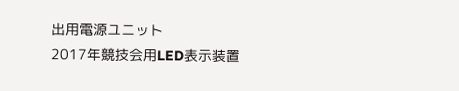出用電源ユニット
2017年競技会用LED表示装置